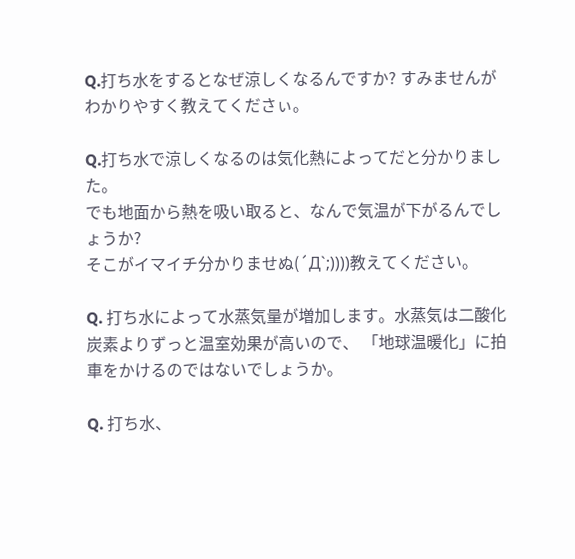Q.打ち水をするとなぜ涼しくなるんですか? すみませんがわかりやすく教えてくださぃ。

Q.打ち水で涼しくなるのは気化熱によってだと分かりました。
でも地面から熱を吸い取ると、なんで気温が下がるんでしょうか?
そこがイマイチ分かりませぬ(´Д`;))))教えてください。

Q. 打ち水によって水蒸気量が増加します。水蒸気は二酸化炭素よりずっと温室効果が高いので、 「地球温暖化」に拍車をかけるのではないでしょうか。

Q. 打ち水、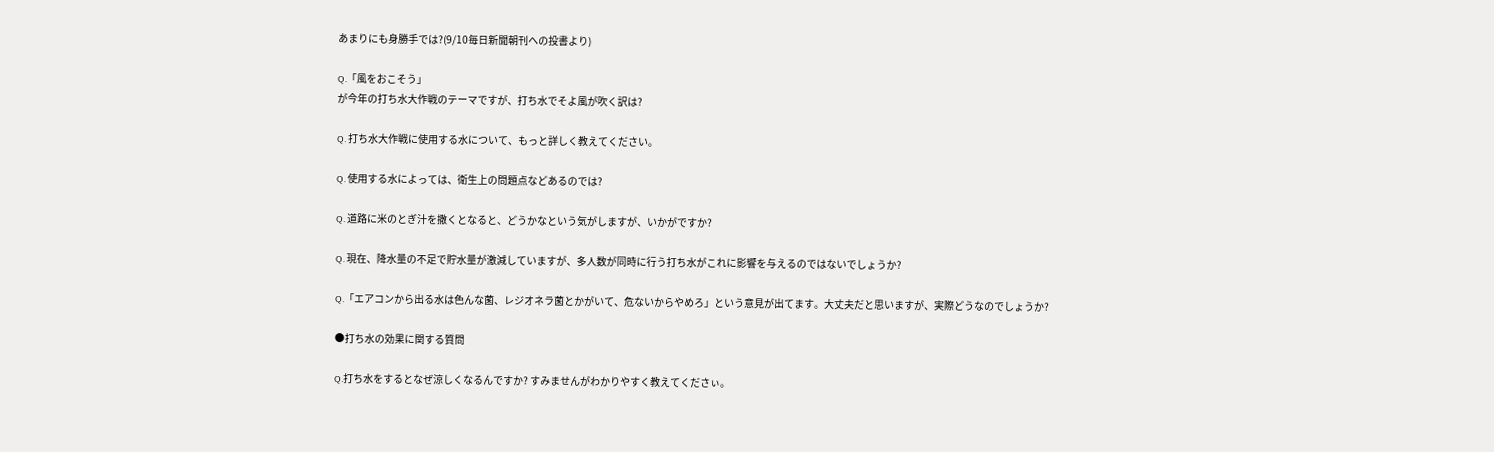あまりにも身勝手では?(9/10毎日新聞朝刊への投書より)

Q.「風をおこそう」
が今年の打ち水大作戦のテーマですが、打ち水でそよ風が吹く訳は?

Q. 打ち水大作戦に使用する水について、もっと詳しく教えてください。

Q. 使用する水によっては、衛生上の問題点などあるのでは?

Q. 道路に米のとぎ汁を撒くとなると、どうかなという気がしますが、いかがですか?

Q. 現在、降水量の不足で貯水量が激減していますが、多人数が同時に行う打ち水がこれに影響を与えるのではないでしょうか?

Q.「エアコンから出る水は色んな菌、レジオネラ菌とかがいて、危ないからやめろ」という意見が出てます。大丈夫だと思いますが、実際どうなのでしょうか?

●打ち水の効果に関する質問

Q.打ち水をするとなぜ涼しくなるんですか? すみませんがわかりやすく教えてくださぃ。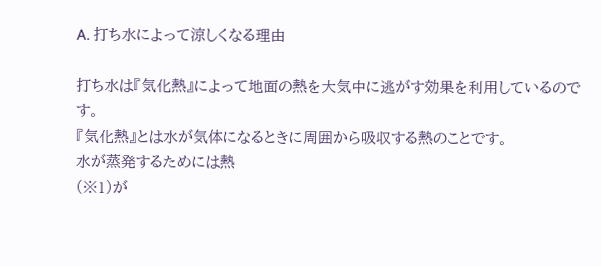A. 打ち水によって涼しくなる理由

打ち水は『気化熱』によって地面の熱を大気中に逃がす効果を利用しているのです。
『気化熱』とは水が気体になるときに周囲から吸収する熱のことです。
水が蒸発するためには熱
(※1)が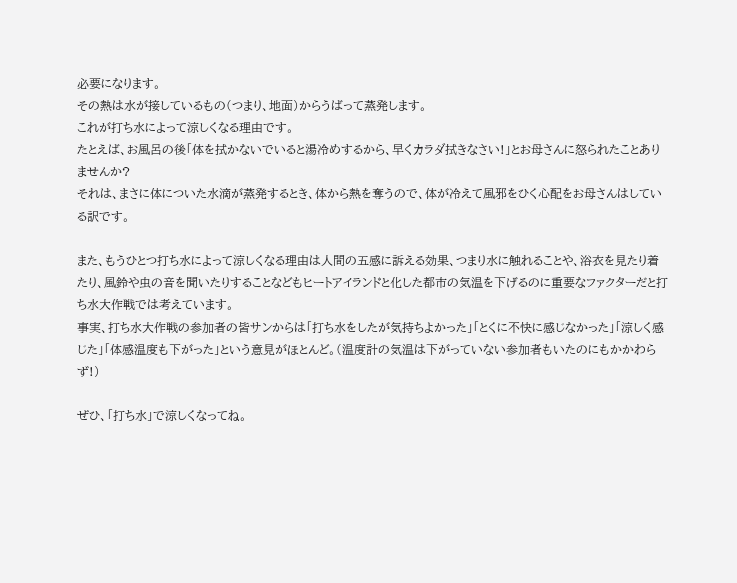必要になります。
その熱は水が接しているもの(つまり、地面)からうばって蒸発します。
これが打ち水によって涼しくなる理由です。
たとえば、お風呂の後「体を拭かないでいると湯冷めするから、早くカラダ拭きなさい!」とお母さんに怒られたことありませんか?
それは、まさに体についた水滴が蒸発するとき、体から熱を奪うので、体が冷えて風邪をひく心配をお母さんはしている訳です。

また、もうひとつ打ち水によって涼しくなる理由は人間の五感に訴える効果、つまり水に触れることや、浴衣を見たり着たり、風鈴や虫の音を聞いたりすることなどもヒートアイランドと化した都市の気温を下げるのに重要なファクターだと打ち水大作戦では考えています。
事実、打ち水大作戦の参加者の皆サンからは「打ち水をしたが気持ちよかった」「とくに不快に感じなかった」「涼しく感じた」「体感温度も下がった」という意見がほとんど。(温度計の気温は下がっていない参加者もいたのにもかかわらず!)

ぜひ、「打ち水」で涼しくなってね。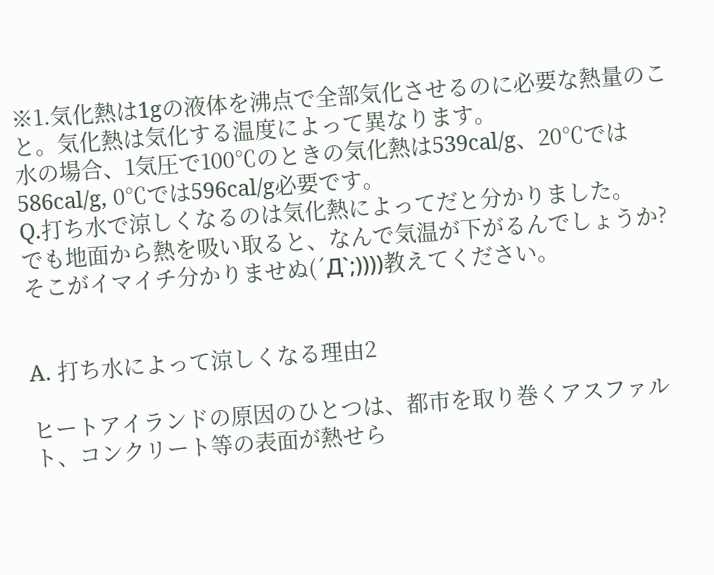※1.気化熱は1gの液体を沸点で全部気化させるのに必要な熱量のこと。気化熱は気化する温度によって異なります。
水の場合、1気圧で100℃のときの気化熱は539cal/g、20℃では586cal/g, 0℃では596cal/g必要です。
Q.打ち水で涼しくなるのは気化熱によってだと分かりました。
でも地面から熱を吸い取ると、なんで気温が下がるんでしょうか?
そこがイマイチ分かりませぬ(´Д`;))))教えてください。


A. 打ち水によって涼しくなる理由2

ヒートアイランドの原因のひとつは、都市を取り巻くアスファルト、コンクリート等の表面が熱せら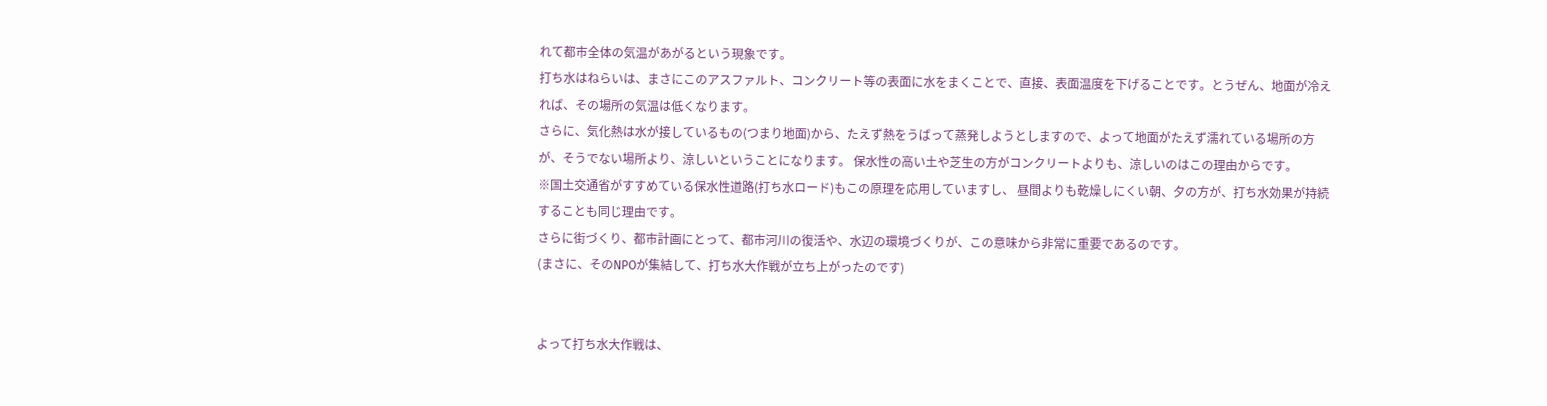れて都市全体の気温があがるという現象です。
打ち水はねらいは、まさにこのアスファルト、コンクリート等の表面に水をまくことで、直接、表面温度を下げることです。とうぜん、地面が冷えれば、その場所の気温は低くなります。
さらに、気化熱は水が接しているもの(つまり地面)から、たえず熱をうばって蒸発しようとしますので、よって地面がたえず濡れている場所の方が、そうでない場所より、涼しいということになります。 保水性の高い土や芝生の方がコンクリートよりも、涼しいのはこの理由からです。
※国土交通省がすすめている保水性道路(打ち水ロード)もこの原理を応用していますし、 昼間よりも乾燥しにくい朝、夕の方が、打ち水効果が持続することも同じ理由です。
さらに街づくり、都市計画にとって、都市河川の復活や、水辺の環境づくりが、この意味から非常に重要であるのです。
(まさに、そのNPOが集結して、打ち水大作戦が立ち上がったのです)


よって打ち水大作戦は、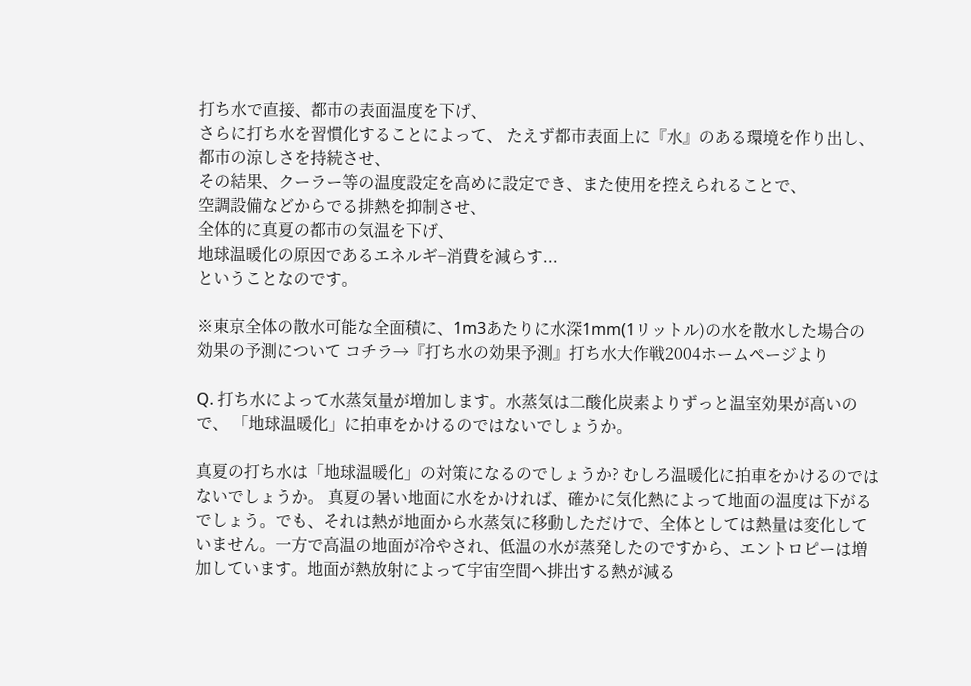打ち水で直接、都市の表面温度を下げ、
さらに打ち水を習慣化することによって、 たえず都市表面上に『水』のある環境を作り出し、都市の涼しさを持続させ、
その結果、クーラー等の温度設定を高めに設定でき、また使用を控えられることで、
空調設備などからでる排熱を抑制させ、
全体的に真夏の都市の気温を下げ、
地球温暖化の原因であるエネルギ−消費を減らす...
ということなのです。

※東京全体の散水可能な全面積に、1m3あたりに水深1mm(1リットル)の水を散水した場合の効果の予測について コチラ→『打ち水の効果予測』打ち水大作戦2004ホームページより

Q. 打ち水によって水蒸気量が増加します。水蒸気は二酸化炭素よりずっと温室効果が高いので、 「地球温暖化」に拍車をかけるのではないでしょうか。

真夏の打ち水は「地球温暖化」の対策になるのでしょうか? むしろ温暖化に拍車をかけるのではないでしょうか。 真夏の暑い地面に水をかければ、確かに気化熱によって地面の温度は下がるでしょう。でも、それは熱が地面から水蒸気に移動しただけで、全体としては熱量は変化していません。一方で高温の地面が冷やされ、低温の水が蒸発したのですから、エントロピーは増加しています。地面が熱放射によって宇宙空間へ排出する熱が減る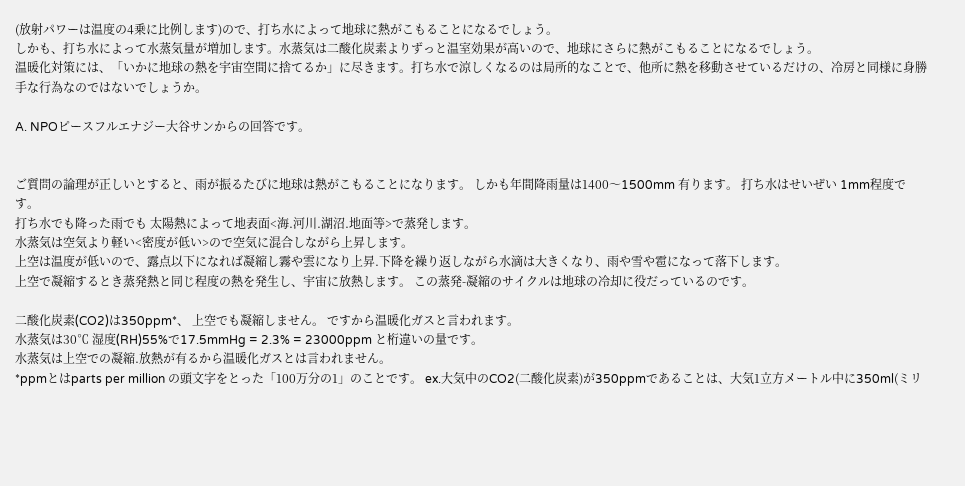(放射パワーは温度の4乗に比例します)ので、打ち水によって地球に熱がこもることになるでしょう。
しかも、打ち水によって水蒸気量が増加します。水蒸気は二酸化炭素よりずっと温室効果が高いので、地球にさらに熱がこもることになるでしょう。
温暖化対策には、「いかに地球の熱を宇宙空間に捨てるか」に尽きます。打ち水で涼しくなるのは局所的なことで、他所に熱を移動させているだけの、冷房と同様に身勝手な行為なのではないでしょうか。

A. NPOピースフルエナジー大谷サンからの回答です。


ご質問の論理が正しいとすると、雨が振るたびに地球は熱がこもることになります。 しかも年間降雨量は1400〜1500mm 有ります。 打ち水はせいぜい 1mm程度です。
打ち水でも降った雨でも 太陽熱によって地表面<海.河川.湖沼.地面等>で蒸発します。
水蒸気は空気より軽い<密度が低い>ので空気に混合しながら上昇します。
上空は温度が低いので、露点以下になれば凝縮し霧や雲になり上昇.下降を繰り返しながら水滴は大きくなり、雨や雪や雹になって落下します。
上空で凝縮するとき蒸発熱と同じ程度の熱を発生し、宇宙に放熱します。 この蒸発-凝縮のサイクルは地球の冷却に役だっているのです。

二酸化炭素(CO2)は350ppm*、 上空でも凝縮しません。 ですから温暖化ガスと言われます。
水蒸気は30℃ 湿度(RH)55%で17.5mmHg = 2.3% = 23000ppm と桁違いの量です。
水蒸気は上空での凝縮.放熱が有るから温暖化ガスとは言われません。
*ppmとはparts per million の頭文字をとった「100万分の1」のことです。 ex.大気中のCO2(二酸化炭素)が350ppmであることは、大気1立方メートル中に350ml(ミリ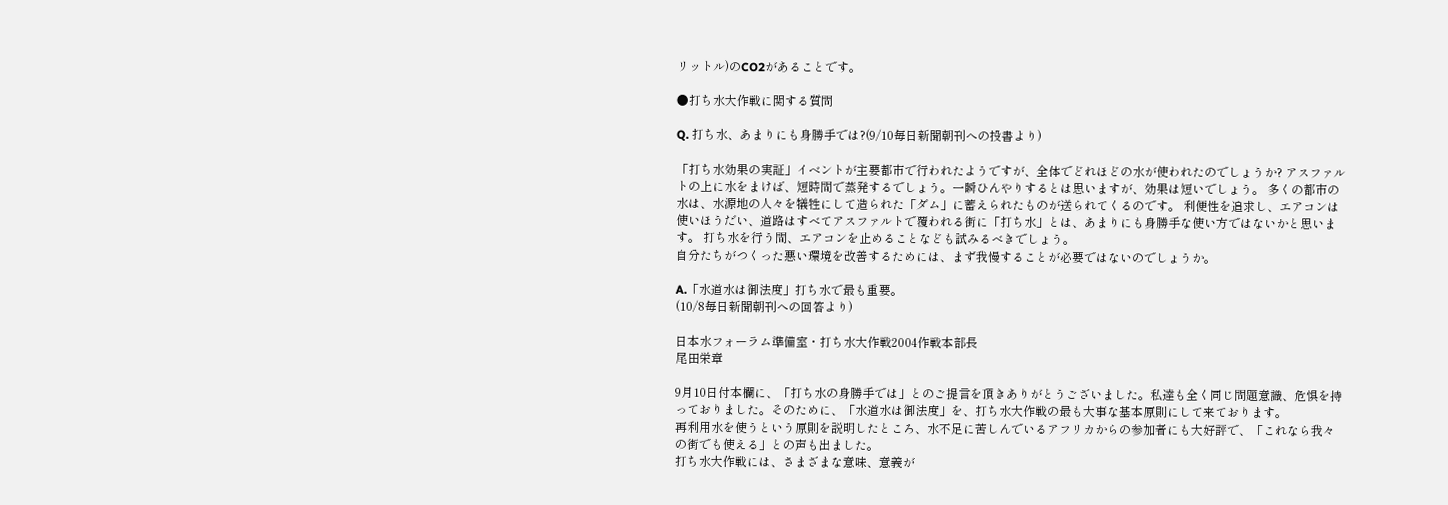リットル)のCO2があることです。

●打ち水大作戦に関する質問

Q. 打ち水、あまりにも身勝手では?(9/10毎日新聞朝刊への投書より)

「打ち水効果の実証」イベントが主要都市で行われたようですが、全体でどれほどの水が使われたのでしょうか? アスファルトの上に水をまけば、短時間で蒸発するでしょう。一瞬ひんやりするとは思いますが、効果は短いでしょう。 多くの都市の水は、水源地の人々を犠牲にして造られた「ダム」に蓄えられたものが送られてくるのです。 利便性を追求し、エアコンは使いほうだい、道路はすべてアスファルトで覆われる街に「打ち水」とは、あまりにも身勝手な使い方ではないかと思います。 打ち水を行う間、エアコンを止めることなども試みるべきでしょう。
自分たちがつくった悪い環境を改善するためには、まず我慢することが必要ではないのでしょうか。

A.「水道水は御法度」打ち水で最も重要。
(10/8毎日新聞朝刊への回答より)

日本水フォーラム準備室・打ち水大作戦2004作戦本部長
尾田栄章

9月10日付本欄に、「打ち水の身勝手では」とのご提言を頂きありがとうございました。私達も全く同じ問題意識、危惧を持っておりました。そのために、「水道水は御法度」を、打ち水大作戦の最も大事な基本原則にして来ております。
再利用水を使うという原則を説明したところ、水不足に苦しんでいるアフリカからの参加者にも大好評で、「これなら我々の街でも使える」との声も出ました。
打ち水大作戦には、さまざまな意味、意義が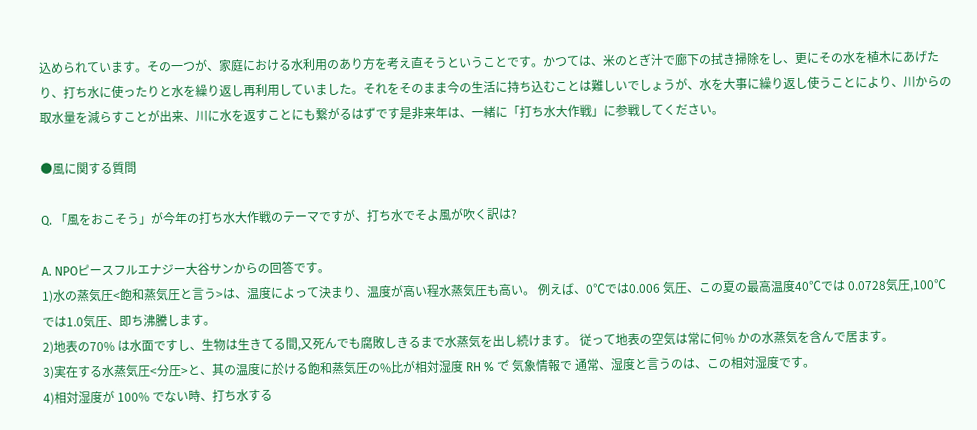込められています。その一つが、家庭における水利用のあり方を考え直そうということです。かつては、米のとぎ汁で廊下の拭き掃除をし、更にその水を植木にあげたり、打ち水に使ったりと水を繰り返し再利用していました。それをそのまま今の生活に持ち込むことは難しいでしょうが、水を大事に繰り返し使うことにより、川からの取水量を減らすことが出来、川に水を返すことにも繋がるはずです是非来年は、一緒に「打ち水大作戦」に参戦してください。

●風に関する質問

Q. 「風をおこそう」が今年の打ち水大作戦のテーマですが、打ち水でそよ風が吹く訳は?

A. NPOピースフルエナジー大谷サンからの回答です。
1)水の蒸気圧<飽和蒸気圧と言う>は、温度によって決まり、温度が高い程水蒸気圧も高い。 例えば、0℃では0.006 気圧、この夏の最高温度40℃では 0.0728気圧,100℃では1.0気圧、即ち沸騰します。
2)地表の70% は水面ですし、生物は生きてる間,又死んでも腐敗しきるまで水蒸気を出し続けます。 従って地表の空気は常に何% かの水蒸気を含んで居ます。
3)実在する水蒸気圧<分圧>と、其の温度に於ける飽和蒸気圧の%比が相対湿度 RH % で゙ 気象情報で 通常、湿度と言うのは、この相対湿度です。
4)相対湿度が 100% でない時、打ち水する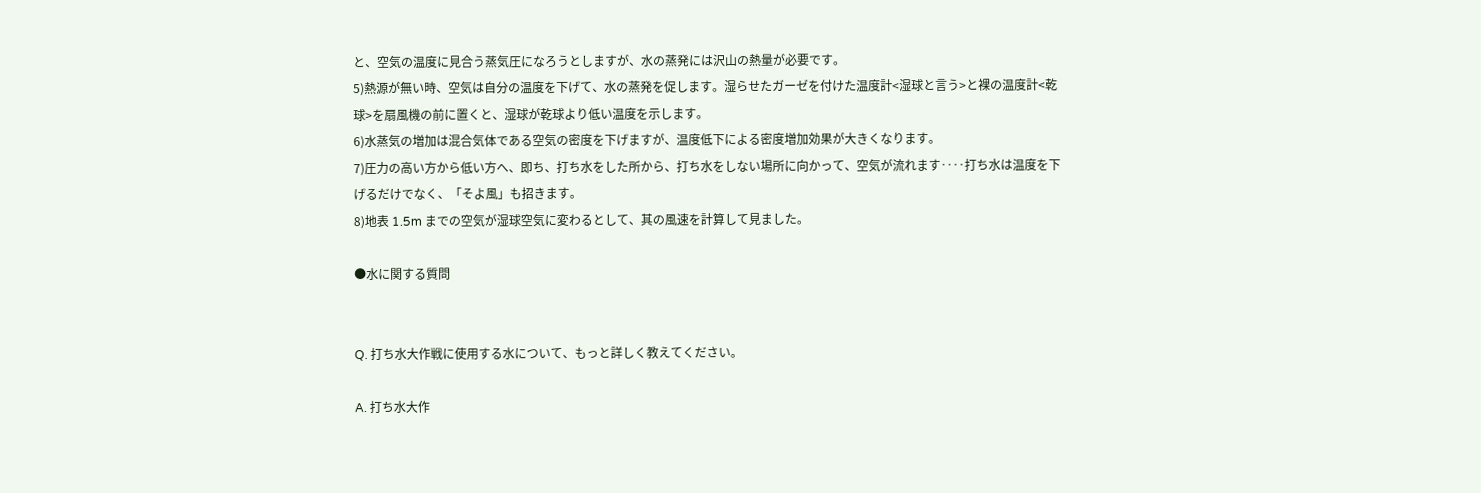と、空気の温度に見合う蒸気圧になろうとしますが、水の蒸発には沢山の熱量が必要です。
5)熱源が無い時、空気は自分の温度を下げて、水の蒸発を促します。湿らせたガーゼを付けた温度計<湿球と言う>と裸の温度計<乾球>を扇風機の前に置くと、湿球が乾球より低い温度を示します。
6)水蒸気の増加は混合気体である空気の密度を下げますが、温度低下による密度増加効果が大きくなります。
7)圧力の高い方から低い方へ、即ち、打ち水をした所から、打ち水をしない場所に向かって、空気が流れます‥‥打ち水は温度を下げるだけでなく、「そよ風」も招きます。
8)地表 1.5m までの空気が湿球空気に変わるとして、其の風速を計算して見ました。

●水に関する質問


Q. 打ち水大作戦に使用する水について、もっと詳しく教えてください。

A. 打ち水大作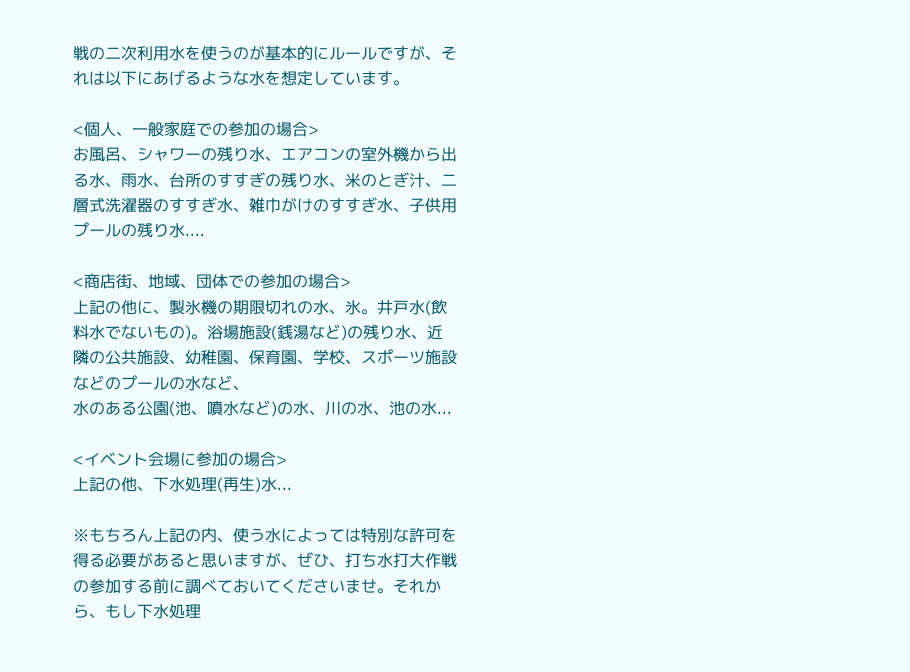戦の二次利用水を使うのが基本的にルールですが、それは以下にあげるような水を想定しています。

<個人、一般家庭での参加の場合>
お風呂、シャワーの残り水、エアコンの室外機から出る水、雨水、台所のすすぎの残り水、米のとぎ汁、二層式洗濯器のすすぎ水、雑巾がけのすすぎ水、子供用プールの残り水....

<商店街、地域、団体での参加の場合>
上記の他に、製氷機の期限切れの水、氷。井戸水(飲料水でないもの)。浴場施設(銭湯など)の残り水、近隣の公共施設、幼稚園、保育園、学校、スポーツ施設などのプールの水など、
水のある公園(池、噴水など)の水、川の水、池の水...

<イベント会場に参加の場合>
上記の他、下水処理(再生)水...

※もちろん上記の内、使う水によっては特別な許可を得る必要があると思いますが、ぜひ、打ち水打大作戦の参加する前に調べておいてくださいませ。それから、もし下水処理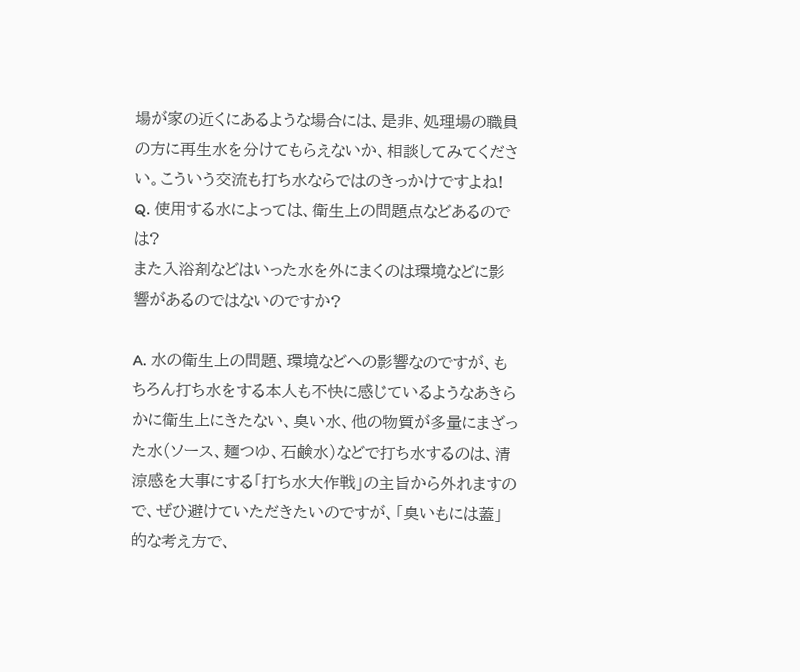場が家の近くにあるような場合には、是非、処理場の職員の方に再生水を分けてもらえないか、相談してみてください。こういう交流も打ち水ならではのきっかけですよね!
Q. 使用する水によっては、衛生上の問題点などあるのでは?
また入浴剤などはいった水を外にまくのは環境などに影響があるのではないのですか?

A. 水の衛生上の問題、環境などへの影響なのですが、もちろん打ち水をする本人も不快に感じているようなあきらかに衛生上にきたない、臭い水、他の物質が多量にまざった水(ソース、麺つゆ、石鹸水)などで打ち水するのは、清涼感を大事にする「打ち水大作戦」の主旨から外れますので、ぜひ避けていただきたいのですが、「臭いもには蓋」的な考え方で、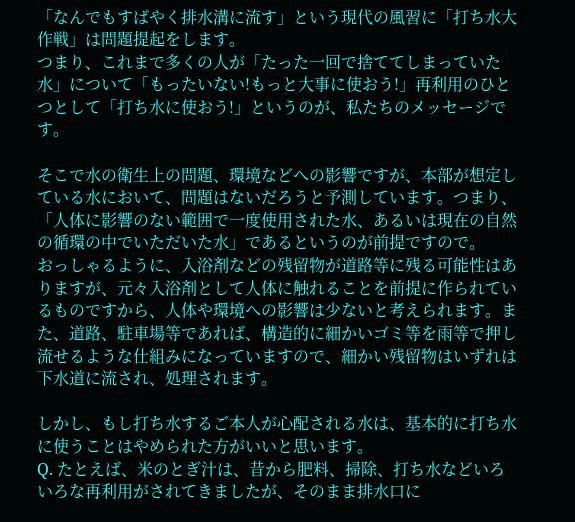「なんでもすばやく排水溝に流す」という現代の風習に「打ち水大作戦」は問題提起をします。
つまり、これまで多くの人が「たった一回で捨ててしまっていた水」について「もったいない!もっと大事に使おう!」再利用のひとつとして「打ち水に使おう!」というのが、私たちのメッセージです。

そこで水の衛生上の問題、環境などへの影響ですが、本部が想定している水において、問題はないだろうと予測しています。つまり、「人体に影響のない範囲で一度使用された水、あるいは現在の自然の循環の中でいただいた水」であるというのが前提ですので。
おっしゃるように、入浴剤などの残留物が道路等に残る可能性はありますが、元々入浴剤として人体に触れることを前提に作られているものですから、人体や環境への影響は少ないと考えられます。また、道路、駐車場等であれば、構造的に細かいゴミ等を雨等で押し流せるような仕組みになっていますので、細かい残留物はいずれは下水道に流され、処理されます。

しかし、もし打ち水するご本人が心配される水は、基本的に打ち水に使うことはやめられた方がいいと思います。
Q. たとえば、米のとぎ汁は、昔から肥料、掃除、打ち水などいろいろな再利用がされてきましたが、そのまま排水口に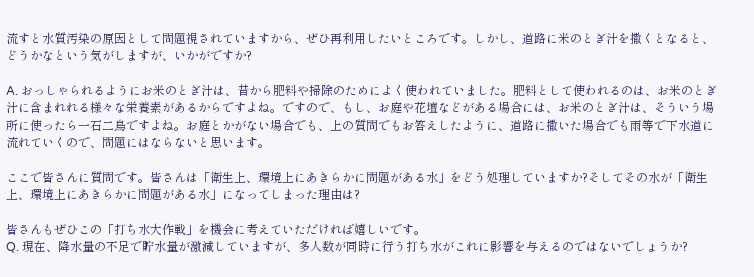流すと水質汚染の原因として問題視されていますから、ぜひ再利用したいところです。しかし、道路に米のとぎ汁を撒くとなると、どうかなという気がしますが、いかがですか?

A. おっしゃられるようにお米のとぎ汁は、昔から肥料や掃除のためによく使われていました。肥料として使われるのは、お米のとぎ汁に含まれれる様々な栄養素があるからですよね。ですので、もし、お庭や花壇などがある場合には、お米のとぎ汁は、そういう場所に使ったら一石二鳥ですよね。お庭とかがない場合でも、上の質問でもお答えしたように、道路に撒いた場合でも雨等で下水道に流れていくので、問題にはならないと思います。

ここで皆さんに質問です。皆さんは「衛生上、環境上にあきらかに問題がある水」をどう処理していますか?そしてその水が「衛生上、環境上にあきらかに問題がある水」になってしまった理由は?

皆さんもぜひこの「打ち水大作戦」を機会に考えていただければ嬉しいです。
Q. 現在、降水量の不足で貯水量が激減していますが、多人数が同時に行う打ち水がこれに影響を与えるのではないでしょうか?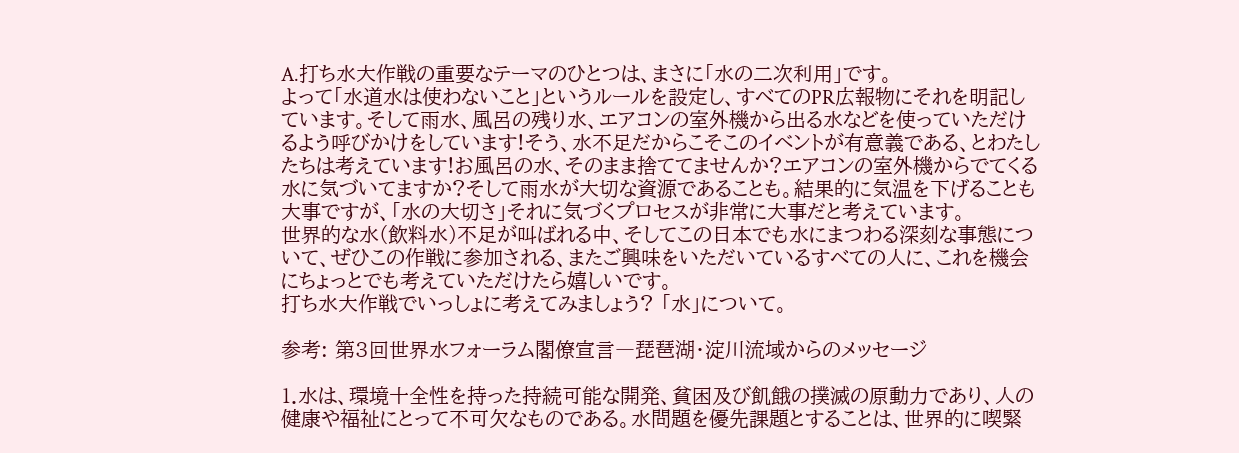A.打ち水大作戦の重要なテーマのひとつは、まさに「水の二次利用」です。
よって「水道水は使わないこと」というルールを設定し、すべてのPR広報物にそれを明記しています。そして雨水、風呂の残り水、エアコンの室外機から出る水などを使っていただけるよう呼びかけをしています!そう、水不足だからこそこのイベントが有意義である、とわたしたちは考えています!お風呂の水、そのまま捨ててませんか?エアコンの室外機からでてくる水に気づいてますか?そして雨水が大切な資源であることも。結果的に気温を下げることも大事ですが、「水の大切さ」それに気づくプロセスが非常に大事だと考えています。
世界的な水(飲料水)不足が叫ばれる中、そしてこの日本でも水にまつわる深刻な事態について、ぜひこの作戦に参加される、またご興味をいただいているすべての人に、これを機会にちょっとでも考えていただけたら嬉しいです。
打ち水大作戦でいっしょに考えてみましょう? 「水」について。

参考: 第3回世界水フォーラム閣僚宣言―琵琶湖・淀川流域からのメッセージ

1.水は、環境十全性を持った持続可能な開発、貧困及び飢餓の撲滅の原動力であり、人の健康や福祉にとって不可欠なものである。水問題を優先課題とすることは、世界的に喫緊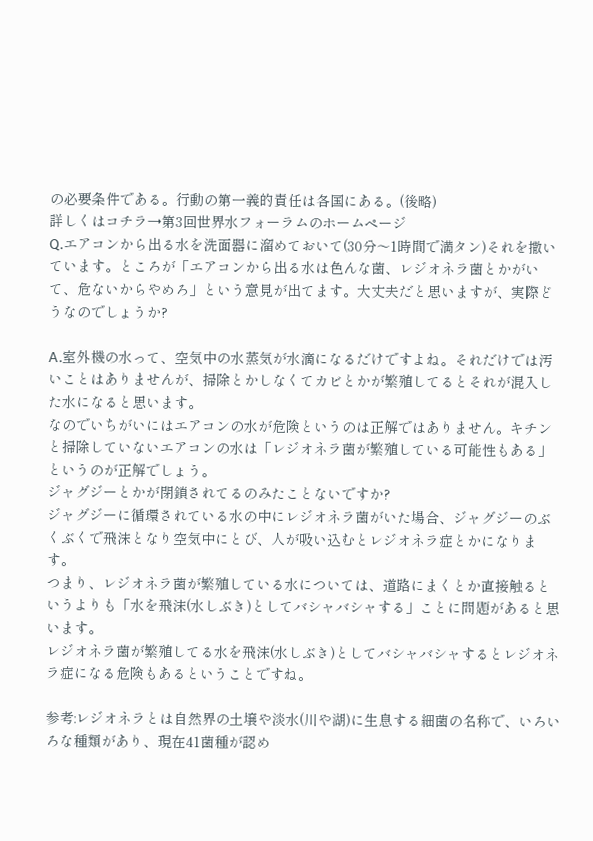の必要条件である。行動の第一義的責任は各国にある。(後略)
詳しくはコチラ→第3回世界水フォーラムのホームページ
Q.エアコンから出る水を洗面器に溜めておいて(30分〜1時間で満タン)それを撒いています。ところが「エアコンから出る水は色んな菌、レジオネラ菌とかがいて、危ないからやめろ」という意見が出てます。大丈夫だと思いますが、実際どうなのでしょうか?

A.室外機の水って、空気中の水蒸気が水滴になるだけですよね。それだけでは汚いことはありませんが、掃除とかしなくてカビとかが繁殖してるとそれが混入した水になると思います。
なのでいちがいにはエアコンの水が危険というのは正解ではありません。キチンと掃除していないエアコンの水は「レジオネラ菌が繁殖している可能性もある」というのが正解でしょう。
ジャグジーとかが閉鎖されてるのみたことないですか?
ジャグジーに循環されている水の中にレジオネラ菌がいた場合、ジャグジーのぶくぶくで飛沫となり空気中にとび、人が吸い込むとレジオネラ症とかになります。
つまり、レジオネラ菌が繁殖している水については、道路にまくとか直接触るというよりも「水を飛沫(水しぶき)としてバシャバシャする」ことに問題があると思います。
レジオネラ菌が繁殖してる水を飛沫(水しぶき)としてバシャバシャするとレジオネラ症になる危険もあるということですね。

参考:レジオネラとは自然界の土壌や淡水(川や湖)に生息する細菌の名称で、いろいろな種類があり、現在41菌種が認め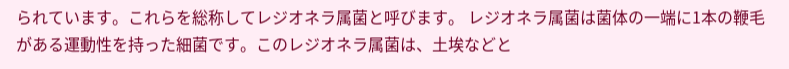られています。これらを総称してレジオネラ属菌と呼びます。 レジオネラ属菌は菌体の一端に1本の鞭毛がある運動性を持った細菌です。このレジオネラ属菌は、土埃などと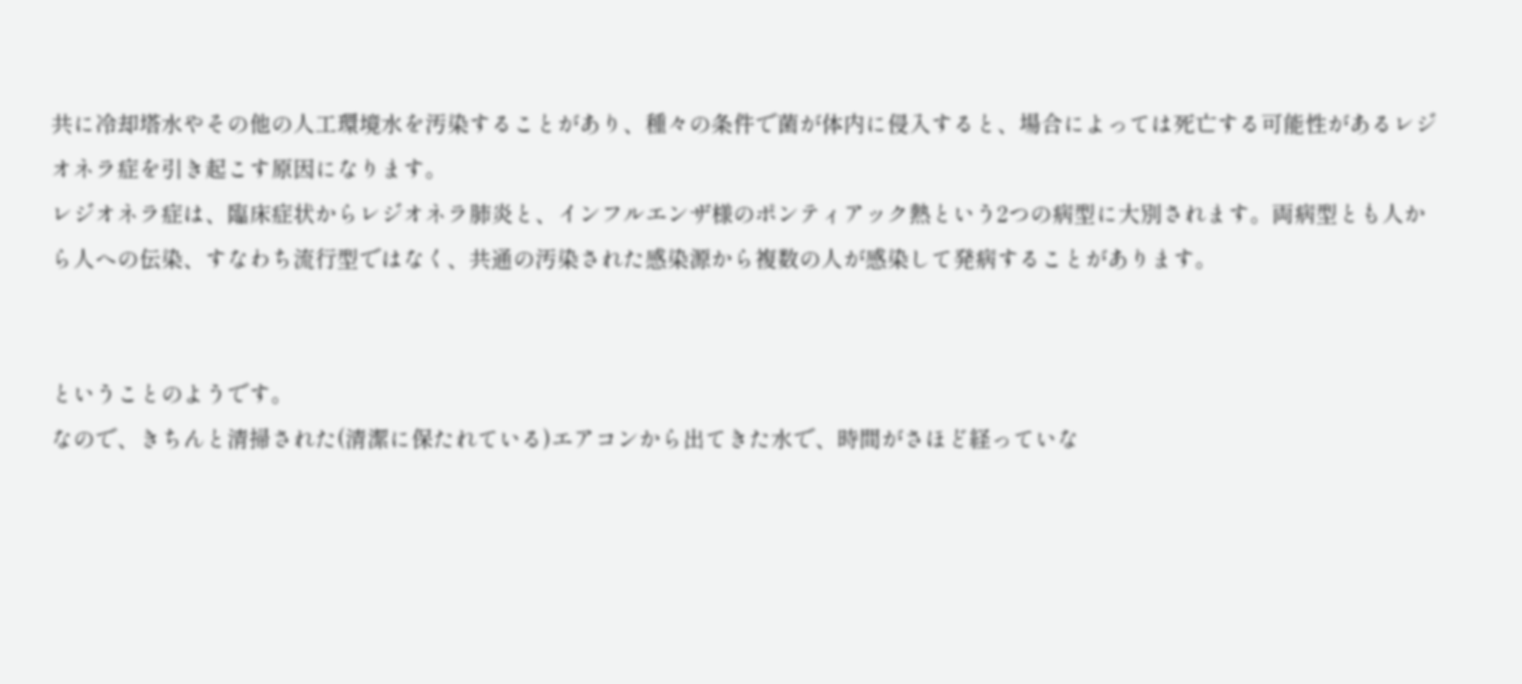共に冷却塔水やその他の人工環境水を汚染することがあり、種々の条件で菌が体内に侵入すると、場合によっては死亡する可能性があるレジオネラ症を引き起こす原因になります。
レジオネラ症は、臨床症状からレジオネラ肺炎と、インフルエンザ様のポンティアック熱という2つの病型に大別されます。両病型とも人から人への伝染、すなわち流行型ではなく、共通の汚染された感染源から複数の人が感染して発病することがあります。


ということのようです。
なので、きちんと清掃された(清潔に保たれている)エアコンから出てきた水で、時間がさほど経っていな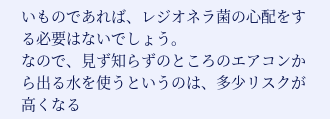いものであれば、レジオネラ菌の心配をする必要はないでしょう。
なので、見ず知らずのところのエアコンから出る水を使うというのは、多少リスクが高くなる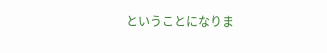ということになりま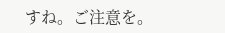すね。ご注意を。